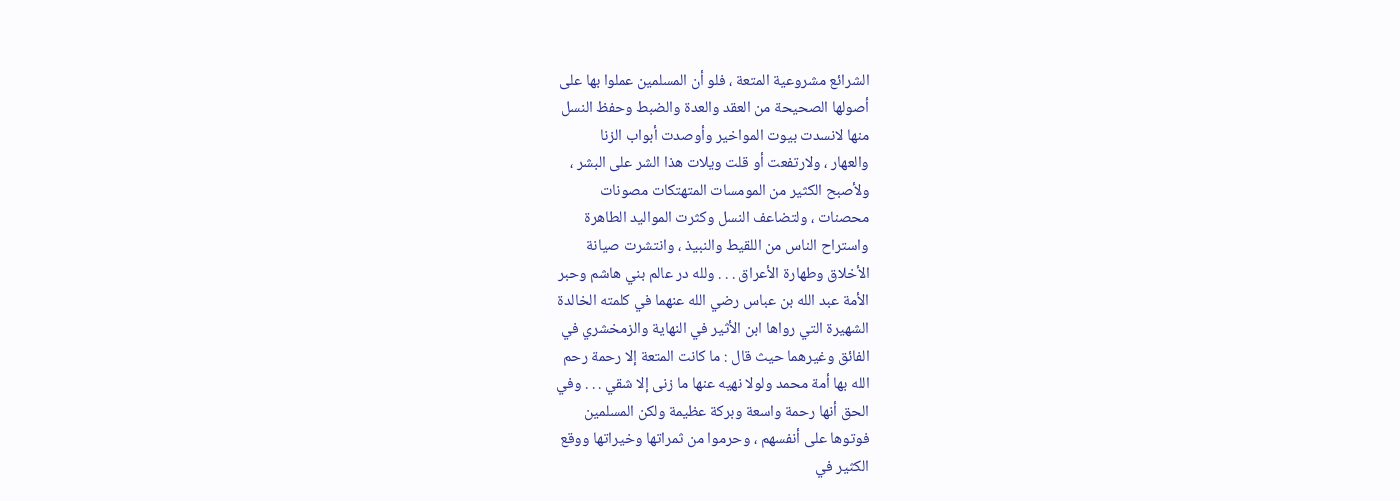الشرائع مشروعية المتعة ، فلو أن المسلمين عملوا بها على
أصولها الصحيحة من العقد والعدة والضبط وحفظ النسل
منها لانسدت بيوت المواخير وأوصدت أبواب الزنا
والعهار ، ولارتفعت أو قلت ويلات هذا الشر على البشر ،
ولأصبح الكثير من المومسات المتهتكات مصونات
محصنات ، ولتضاعف النسل وكثرت المواليد الطاهرة
واستراح الناس من اللقيط والنبيذ ، وانتشرت صيانة
الأخلاق وطهارة الأعراق . . . ولله در عالم بني هاشم وحبر
الأمة عبد الله بن عباس رضي الله عنهما في كلمته الخالدة
الشهيرة التي رواها ابن الأثير في النهاية والزمخشري في
الفائق وغيرهما حيث قال : ما كانت المتعة إلا رحمة رحم
الله بها أمة محمد ولولا نهيه عنها ما زنى إلا شقي . . . وفي
الحق أنها رحمة واسعة وبركة عظيمة ولكن المسلمين
فوتوها على أنفسهم ، وحرموا من ثمراتها وخيراتها ووقع
الكثير في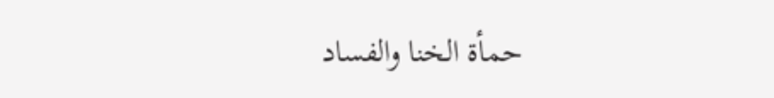حمأة الخنا والفساد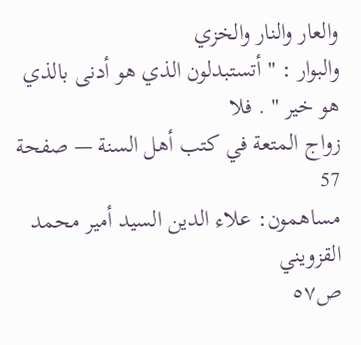والعار والنار والخزي
والبوار : " أتستبدلون الذي هو أدنى بالذي هو خير " . فلا
زواج المتعة في كتب أهل السنة — صفحة 57
مساهمون: علاء الدين السيد أمير محمد القزويني
ص٥٧